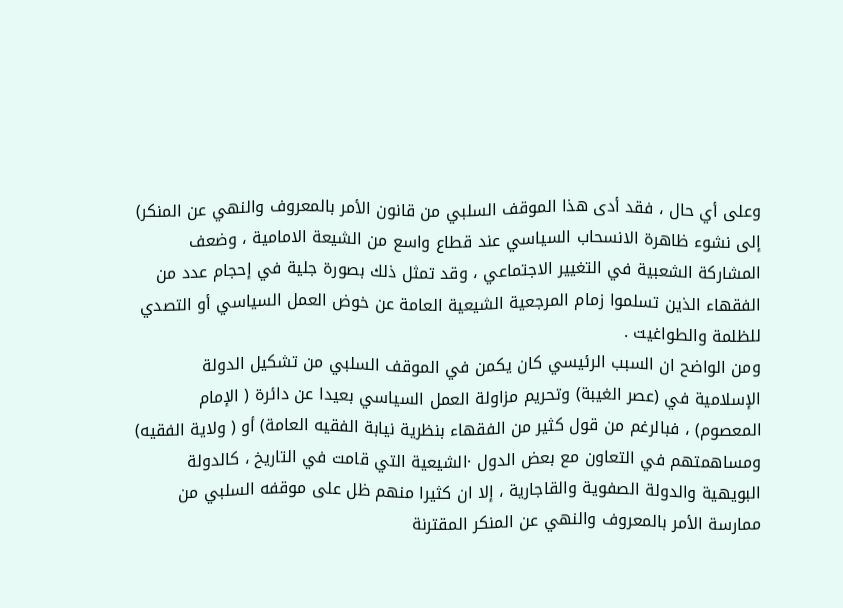وعلى أي حال ، فقد أدى هذا الموقف السلبي من قانون الأمر بالمعروف والنهي عن المنكر) إلى نشوء ظاهرة الانسحاب السياسي عند قطاع واسع من الشيعة الامامية ، وضعف المشاركة الشعبية في التغيير الاجتماعي ، وقد تمثل ذلك بصورة جلية في إحجام عدد من الفقهاء الذين تسلموا زمام المرجعية الشيعية العامة عن خوض العمل السياسي أو التصدي للظلمة والطواغيت .
ومن الواضح ان السبب الرئيسي كان يكمن في الموقف السلبي من تشكيل الدولة الإسلامية في (عصر الغيبة) وتحريم مزاولة العمل السياسي بعيدا عن دائرة ( الإمام المعصوم) ، فبالرغم من قول كثير من الفقهاء بنظرية نيابة الفقيه العامة) أو ( ولاية الفقيه) ومساهمتهم في التعاون مع بعض الدول ·الشيعية التي قامت في التاريخ ، كالدولة البويهية والدولة الصفوية والقاجارية ، إلا ان كثيرا منهم ظل على موقفه السلبي من ممارسة الأمر بالمعروف والنهي عن المنكر المقترنة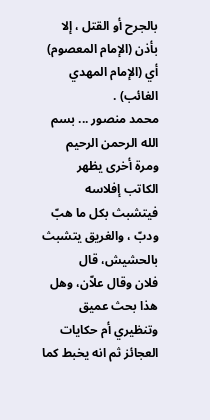بالجرح أو القتل ، إلا بأذن (الإمام المعصوم) أي (الإمام المهدي الغائب) .
محمد منصور ... بسم الله الرحمن الرحيم
ومرة أخرى يظهر الكاتب إفلاسه فيتشبث بكل ما هبّ ودبّ ، والغريق يتشبث بالحشيش، قال
فلان وقال علاّن، وهل هذا بحث عميق وتنظيري أم حكايات العجائز ثم انه يخبط كما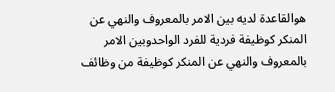هوالقاعدة لديه بين الامر بالمعروف والنهي عن المنكر كوظيفة فردية للفرد الواحدوبين الامر بالمعروف والنهي عن المنكر كوظيفة من وظائف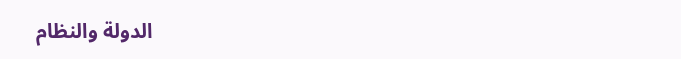الدولة والنظام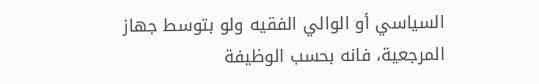السياسي أو الوالي الفقيه ولو بتوسط جهاز المرجعية، فانه بحسب الوظيفة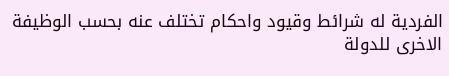الفردية له شرائط وقيود واحكام تختلف عنه بحسب الوظيفة الاخرى للدولة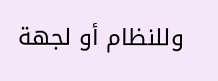وللنظام أو لجهة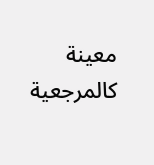معينة كالمرجعية